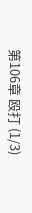第106章 殴打 (1/3)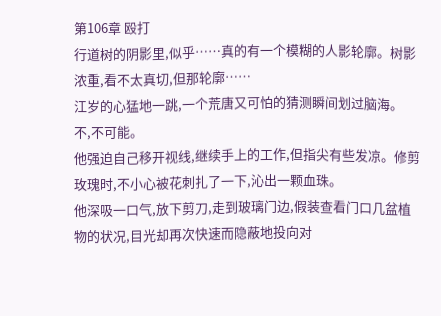第106章 殴打
行道树的阴影里,似乎……真的有一个模糊的人影轮廓。树影浓重,看不太真切,但那轮廓……
江岁的心猛地一跳,一个荒唐又可怕的猜测瞬间划过脑海。
不,不可能。
他强迫自己移开视线,继续手上的工作,但指尖有些发凉。修剪玫瑰时,不小心被花刺扎了一下,沁出一颗血珠。
他深吸一口气,放下剪刀,走到玻璃门边,假装查看门口几盆植物的状况,目光却再次快速而隐蔽地投向对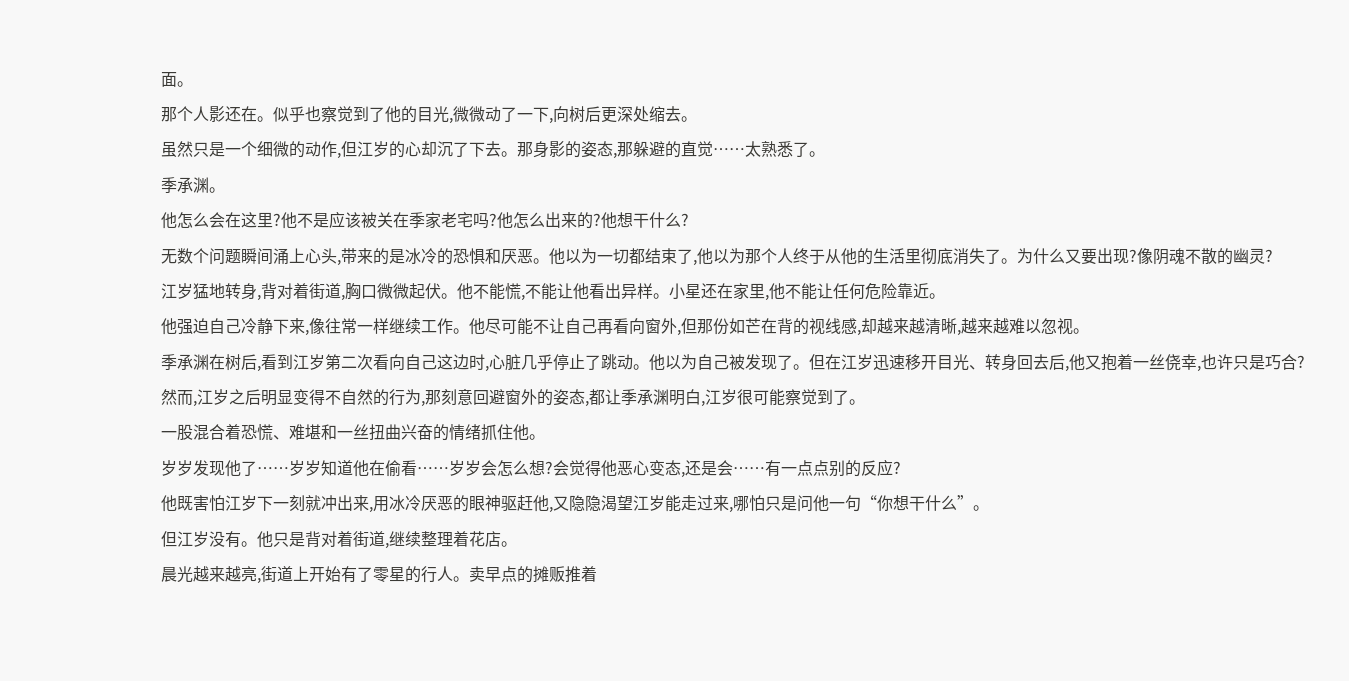面。
那个人影还在。似乎也察觉到了他的目光,微微动了一下,向树后更深处缩去。
虽然只是一个细微的动作,但江岁的心却沉了下去。那身影的姿态,那躲避的直觉……太熟悉了。
季承渊。
他怎么会在这里?他不是应该被关在季家老宅吗?他怎么出来的?他想干什么?
无数个问题瞬间涌上心头,带来的是冰冷的恐惧和厌恶。他以为一切都结束了,他以为那个人终于从他的生活里彻底消失了。为什么又要出现?像阴魂不散的幽灵?
江岁猛地转身,背对着街道,胸口微微起伏。他不能慌,不能让他看出异样。小星还在家里,他不能让任何危险靠近。
他强迫自己冷静下来,像往常一样继续工作。他尽可能不让自己再看向窗外,但那份如芒在背的视线感,却越来越清晰,越来越难以忽视。
季承渊在树后,看到江岁第二次看向自己这边时,心脏几乎停止了跳动。他以为自己被发现了。但在江岁迅速移开目光、转身回去后,他又抱着一丝侥幸,也许只是巧合?
然而,江岁之后明显变得不自然的行为,那刻意回避窗外的姿态,都让季承渊明白,江岁很可能察觉到了。
一股混合着恐慌、难堪和一丝扭曲兴奋的情绪抓住他。
岁岁发现他了……岁岁知道他在偷看……岁岁会怎么想?会觉得他恶心变态,还是会……有一点点别的反应?
他既害怕江岁下一刻就冲出来,用冰冷厌恶的眼神驱赶他,又隐隐渴望江岁能走过来,哪怕只是问他一句“你想干什么”。
但江岁没有。他只是背对着街道,继续整理着花店。
晨光越来越亮,街道上开始有了零星的行人。卖早点的摊贩推着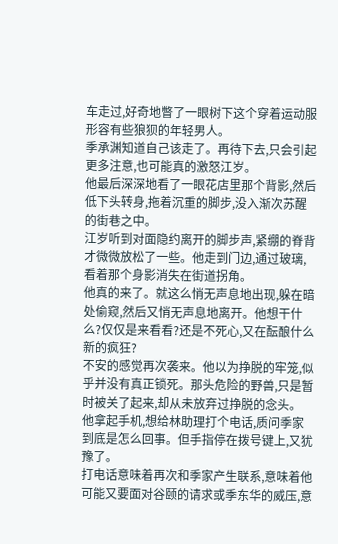车走过,好奇地瞥了一眼树下这个穿着运动服形容有些狼狈的年轻男人。
季承渊知道自己该走了。再待下去,只会引起更多注意,也可能真的激怒江岁。
他最后深深地看了一眼花店里那个背影,然后低下头转身,拖着沉重的脚步,没入渐次苏醒的街巷之中。
江岁听到对面隐约离开的脚步声,紧绷的脊背才微微放松了一些。他走到门边,通过玻璃,看着那个身影消失在街道拐角。
他真的来了。就这么悄无声息地出现,躲在暗处偷窥,然后又悄无声息地离开。他想干什么?仅仅是来看看?还是不死心,又在酝酿什么新的疯狂?
不安的感觉再次袭来。他以为挣脱的牢笼,似乎并没有真正锁死。那头危险的野兽,只是暂时被关了起来,却从未放弃过挣脱的念头。
他拿起手机,想给林助理打个电话,质问季家到底是怎么回事。但手指停在拨号键上,又犹豫了。
打电话意味着再次和季家产生联系,意味着他可能又要面对谷颐的请求或季东华的威压,意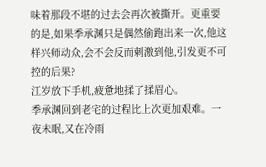味着那段不堪的过去会再次被撕开。更重要的是,如果季承渊只是偶然偷跑出来一次,他这样兴师动众,会不会反而刺激到他,引发更不可控的后果?
江岁放下手机,疲惫地揉了揉眉心。
季承渊回到老宅的过程比上次更加艰难。一夜未眠,又在冷雨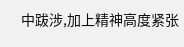中跋涉,加上精神高度紧张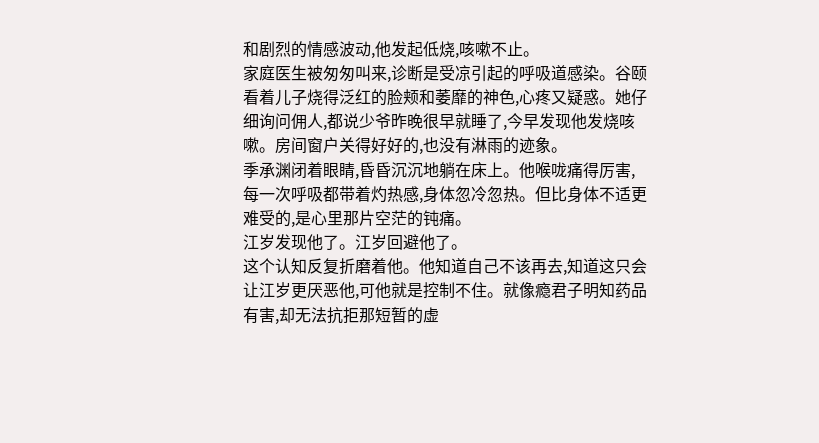和剧烈的情感波动,他发起低烧,咳嗽不止。
家庭医生被匆匆叫来,诊断是受凉引起的呼吸道感染。谷颐看着儿子烧得泛红的脸颊和萎靡的神色,心疼又疑惑。她仔细询问佣人,都说少爷昨晚很早就睡了,今早发现他发烧咳嗽。房间窗户关得好好的,也没有淋雨的迹象。
季承渊闭着眼睛,昏昏沉沉地躺在床上。他喉咙痛得厉害,每一次呼吸都带着灼热感,身体忽冷忽热。但比身体不适更难受的,是心里那片空茫的钝痛。
江岁发现他了。江岁回避他了。
这个认知反复折磨着他。他知道自己不该再去,知道这只会让江岁更厌恶他,可他就是控制不住。就像瘾君子明知药品有害,却无法抗拒那短暂的虚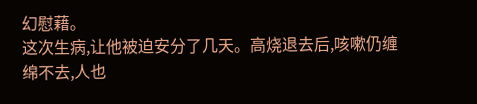幻慰藉。
这次生病,让他被迫安分了几天。高烧退去后,咳嗽仍缠绵不去,人也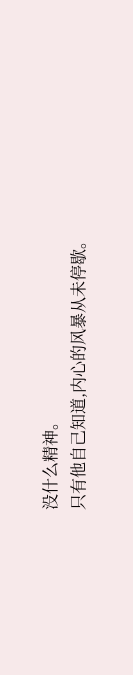没什么精神。
只有他自己知道,内心的风暴从未停歇。